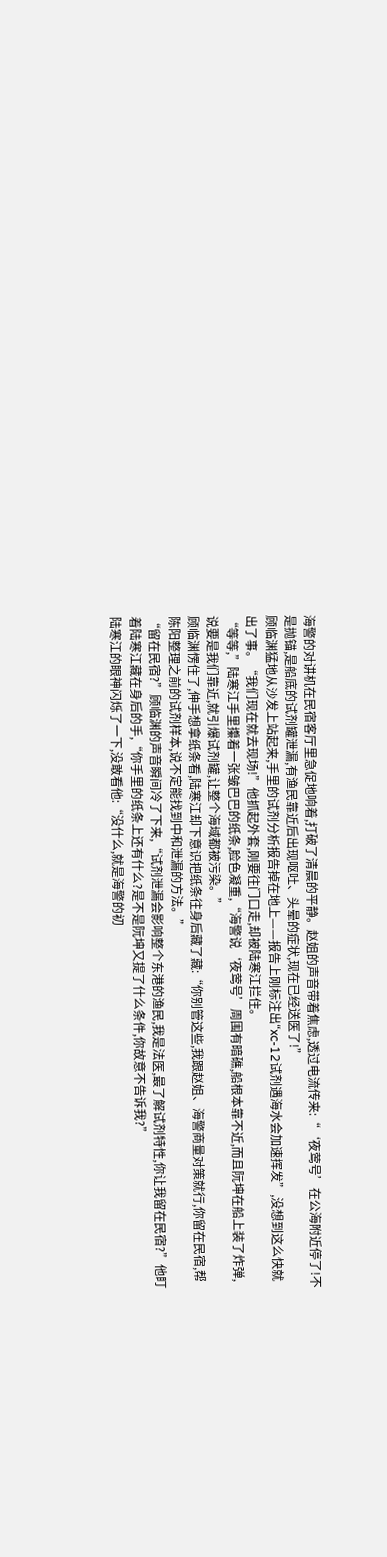海警的对讲机在民宿客厅里急促地响着,打破了清晨的平静。赵姐的声音带着焦虑,透过电流传来:“‘夜莺号’在公海附近停了!不是抛锚,是船底的试剂罐泄漏,有渔民靠近后出现呕吐、头晕的症状,现在已经送医了!”
顾临渊猛地从沙发上站起来,手里的试剂分析报告掉在地上——报告上刚标注出“xc-12试剂遇海水会加速挥发”,没想到这么快就出了事。“我们现在就去现场!”他抓起外套,刚要往门口走,却被陆寒江拦住。
“等等,”陆寒江手里攥着一张皱巴巴的纸条,脸色凝重,“海警说‘夜莺号’周围有暗礁,船根本靠不近,而且阮坤在船上装了炸弹,说要是我们靠近,就引爆试剂罐,让整个海域都被污染。”
顾临渊愣住了,伸手想拿纸条看,陆寒江却下意识把纸条往身后藏了藏:“你别管这些,我跟赵姐、海警商量对策就行,你留在民宿,帮陈阳整理之前的试剂样本,说不定能找到中和泄漏的方法。”
“留在民宿?”顾临渊的声音瞬间冷了下来,“试剂泄漏会影响整个东港的渔民,我是法医,最了解试剂特性,你让我留在民宿?”他盯着陆寒江藏在身后的手,“你手里的纸条上还有什么?是不是阮坤又提了什么条件,你故意不告诉我?”
陆寒江的眼神闪烁了一下,没敢看他:“没什么,就是海警的初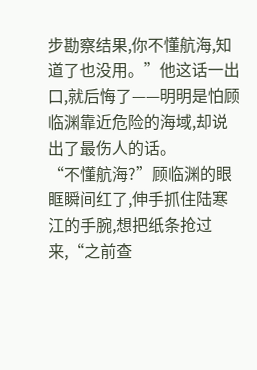步勘察结果,你不懂航海,知道了也没用。”他这话一出口,就后悔了——明明是怕顾临渊靠近危险的海域,却说出了最伤人的话。
“不懂航海?”顾临渊的眼眶瞬间红了,伸手抓住陆寒江的手腕,想把纸条抢过来,“之前查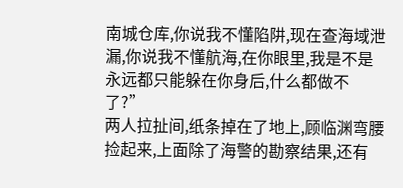南城仓库,你说我不懂陷阱,现在查海域泄漏,你说我不懂航海,在你眼里,我是不是永远都只能躲在你身后,什么都做不了?”
两人拉扯间,纸条掉在了地上,顾临渊弯腰捡起来,上面除了海警的勘察结果,还有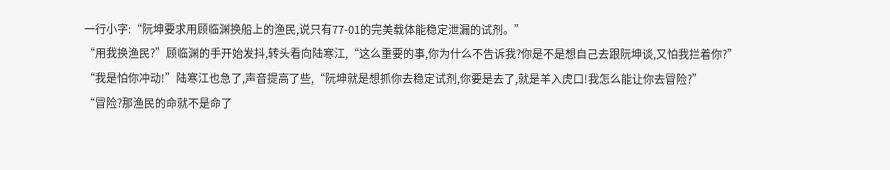一行小字:“阮坤要求用顾临渊换船上的渔民,说只有77-01的完美载体能稳定泄漏的试剂。”
“用我换渔民?”顾临渊的手开始发抖,转头看向陆寒江,“这么重要的事,你为什么不告诉我?你是不是想自己去跟阮坤谈,又怕我拦着你?”
“我是怕你冲动!”陆寒江也急了,声音提高了些,“阮坤就是想抓你去稳定试剂,你要是去了,就是羊入虎口!我怎么能让你去冒险?”
“冒险?那渔民的命就不是命了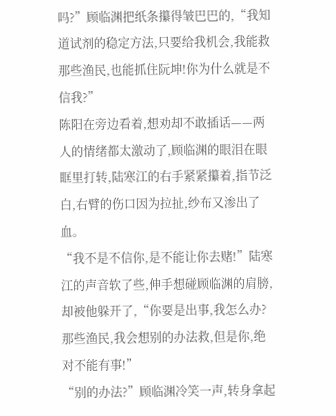吗?”顾临渊把纸条攥得皱巴巴的,“我知道试剂的稳定方法,只要给我机会,我能救那些渔民,也能抓住阮坤!你为什么就是不信我?”
陈阳在旁边看着,想劝却不敢插话——两人的情绪都太激动了,顾临渊的眼泪在眼眶里打转,陆寒江的右手紧紧攥着,指节泛白,右臂的伤口因为拉扯,纱布又渗出了血。
“我不是不信你,是不能让你去赌!”陆寒江的声音软了些,伸手想碰顾临渊的肩膀,却被他躲开了,“你要是出事,我怎么办?那些渔民,我会想别的办法救,但是你,绝对不能有事!”
“别的办法?”顾临渊冷笑一声,转身拿起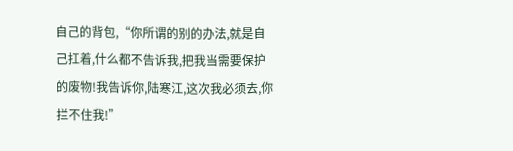自己的背包,“你所谓的别的办法,就是自己扛着,什么都不告诉我,把我当需要保护的废物!我告诉你,陆寒江,这次我必须去,你拦不住我!”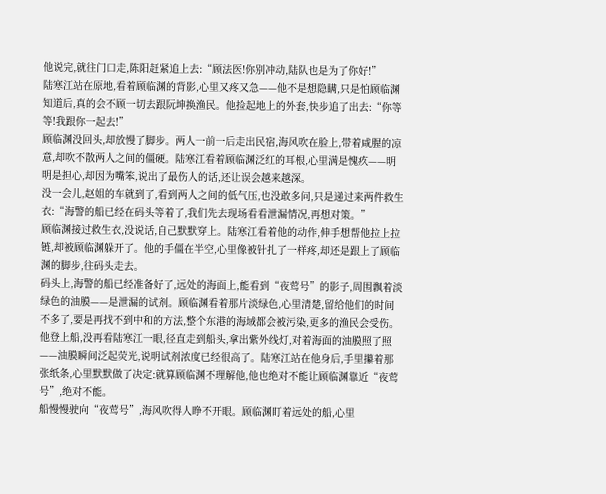他说完,就往门口走,陈阳赶紧追上去:“顾法医!你别冲动,陆队也是为了你好!”
陆寒江站在原地,看着顾临渊的背影,心里又疼又急——他不是想隐瞒,只是怕顾临渊知道后,真的会不顾一切去跟阮坤换渔民。他捡起地上的外套,快步追了出去:“你等等!我跟你一起去!”
顾临渊没回头,却放慢了脚步。两人一前一后走出民宿,海风吹在脸上,带着咸腥的凉意,却吹不散两人之间的僵硬。陆寒江看着顾临渊泛红的耳根,心里满是愧疚——明明是担心,却因为嘴笨,说出了最伤人的话,还让误会越来越深。
没一会儿,赵姐的车就到了,看到两人之间的低气压,也没敢多问,只是递过来两件救生衣:“海警的船已经在码头等着了,我们先去现场看看泄漏情况,再想对策。”
顾临渊接过救生衣,没说话,自己默默穿上。陆寒江看着他的动作,伸手想帮他拉上拉链,却被顾临渊躲开了。他的手僵在半空,心里像被针扎了一样疼,却还是跟上了顾临渊的脚步,往码头走去。
码头上,海警的船已经准备好了,远处的海面上,能看到“夜莺号”的影子,周围飘着淡绿色的油膜——是泄漏的试剂。顾临渊看着那片淡绿色,心里清楚,留给他们的时间不多了,要是再找不到中和的方法,整个东港的海域都会被污染,更多的渔民会受伤。
他登上船,没再看陆寒江一眼,径直走到船头,拿出紫外线灯,对着海面的油膜照了照——油膜瞬间泛起荧光,说明试剂浓度已经很高了。陆寒江站在他身后,手里攥着那张纸条,心里默默做了决定:就算顾临渊不理解他,他也绝对不能让顾临渊靠近“夜莺号”,绝对不能。
船慢慢驶向“夜莺号”,海风吹得人睁不开眼。顾临渊盯着远处的船,心里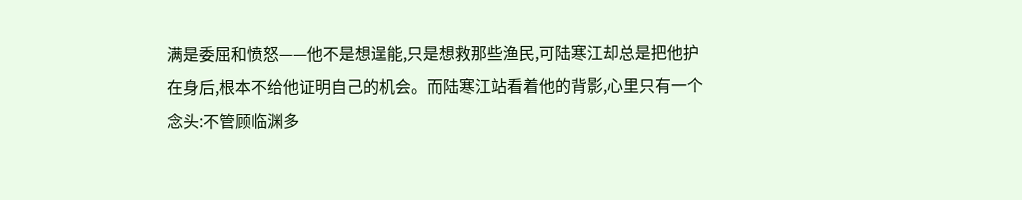满是委屈和愤怒——他不是想逞能,只是想救那些渔民,可陆寒江却总是把他护在身后,根本不给他证明自己的机会。而陆寒江站看着他的背影,心里只有一个念头:不管顾临渊多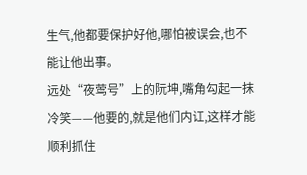生气,他都要保护好他,哪怕被误会,也不能让他出事。
远处“夜莺号”上的阮坤,嘴角勾起一抹冷笑——他要的,就是他们内讧,这样才能顺利抓住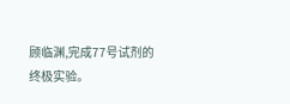顾临渊,完成77号试剂的终极实验。